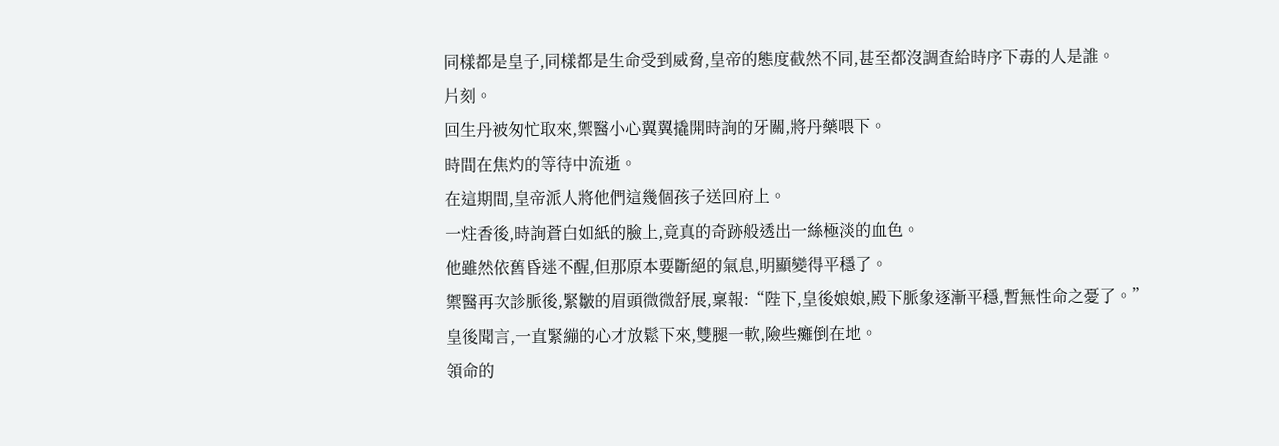同樣都是皇子,同樣都是生命受到威脅,皇帝的態度截然不同,甚至都沒調查給時序下毒的人是誰。
片刻。
回生丹被匆忙取來,禦醫小心翼翼撬開時詢的牙關,將丹藥喂下。
時間在焦灼的等待中流逝。
在這期間,皇帝派人將他們這幾個孩子送回府上。
一炷香後,時詢蒼白如紙的臉上,竟真的奇跡般透出一絲極淡的血色。
他雖然依舊昏迷不醒,但那原本要斷絕的氣息,明顯變得平穩了。
禦醫再次診脈後,緊皺的眉頭微微舒展,稟報:“陛下,皇後娘娘,殿下脈象逐漸平穩,暫無性命之憂了。”
皇後聞言,一直緊繃的心才放鬆下來,雙腿一軟,險些癱倒在地。
領命的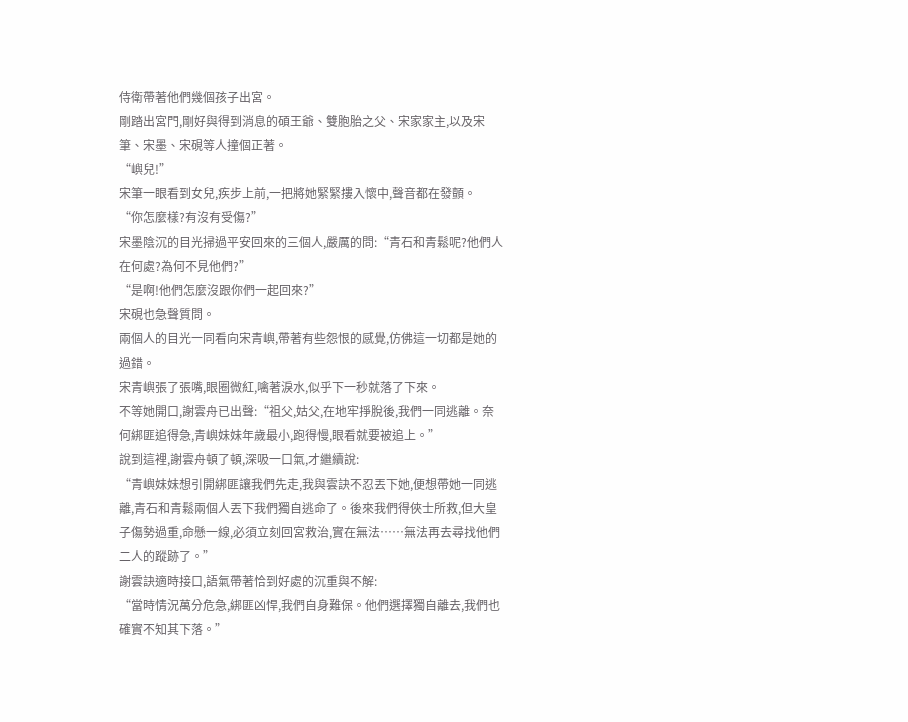侍衛帶著他們幾個孩子出宮。
剛踏出宮門,剛好與得到消息的碩王爺、雙胞胎之父、宋家家主,以及宋筆、宋墨、宋硯等人撞個正著。
“嶼兒!”
宋筆一眼看到女兒,疾步上前,一把將她緊緊摟入懷中,聲音都在發顫。
“你怎麼樣?有沒有受傷?”
宋墨陰沉的目光掃過平安回來的三個人,嚴厲的問:“青石和青鬆呢?他們人在何處?為何不見他們?”
“是啊!他們怎麼沒跟你們一起回來?”
宋硯也急聲質問。
兩個人的目光一同看向宋青嶼,帶著有些怨恨的感覺,仿佛這一切都是她的過錯。
宋青嶼張了張嘴,眼圈微紅,噙著淚水,似乎下一秒就落了下來。
不等她開口,謝雲舟已出聲:“祖父,姑父,在地牢掙脫後,我們一同逃離。奈何綁匪追得急,青嶼妹妹年歲最小,跑得慢,眼看就要被追上。”
說到這裡,謝雲舟頓了頓,深吸一口氣,才繼續說:
“青嶼妹妹想引開綁匪讓我們先走,我與雲訣不忍丟下她,便想帶她一同逃離,青石和青鬆兩個人丟下我們獨自逃命了。後來我們得俠士所救,但大皇子傷勢過重,命懸一線,必須立刻回宮救治,實在無法……無法再去尋找他們二人的蹤跡了。”
謝雲訣適時接口,語氣帶著恰到好處的沉重與不解:
“當時情況萬分危急,綁匪凶悍,我們自身難保。他們選擇獨自離去,我們也確實不知其下落。”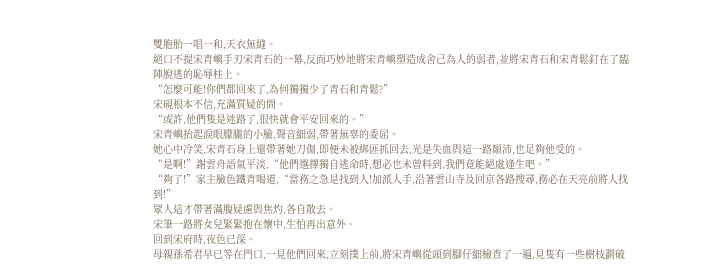雙胞胎一唱一和,天衣無縫。
絕口不提宋青嶼手刃宋青石的一幕,反而巧妙地將宋青嶼塑造成舍己為人的弱者,並將宋青石和宋青鬆釘在了臨陣脫逃的恥辱柱上。
“怎麼可能!你們都回來了,為何獨獨少了青石和青鬆?”
宋硯根本不信,充滿質疑的問。
“或許,他們隻是迷路了,很快就會平安回來的。”
宋青嶼抬起淚眼朦朧的小臉,聲音細弱,帶著無辜的委屈。
她心中冷笑,宋青石身上還帶著她刀傷,即便未被綁匪抓回去,光是失血與這一路顛沛,也足夠他受的。
“是啊!”謝雲舟語氣平淡,“他們選擇獨自逃命時,想必也未曾料到,我們竟能絕處逢生吧。”
“夠了!”家主臉色鐵青喝道,“當務之急是找到人!加派人手,沿著雲山寺及回京各路搜尋,務必在天亮前將人找到!”
眾人這才帶著滿腹疑慮與焦灼,各自散去。
宋筆一路將女兒緊緊抱在懷中,生怕再出意外。
回到宋府時,夜色已深。
母親孫希君早已等在門口,一見他們回來,立刻撲上前,將宋青嶼從頭到腳仔細檢查了一遍,見隻有一些樹枝劃破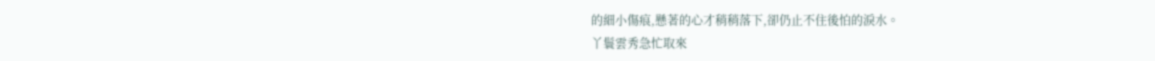的細小傷痕,懸著的心才稍稍落下,卻仍止不住後怕的淚水。
丫鬟雲秀急忙取來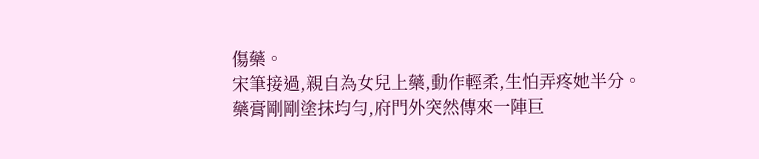傷藥。
宋筆接過,親自為女兒上藥,動作輕柔,生怕弄疼她半分。
藥膏剛剛塗抹均勻,府門外突然傳來一陣巨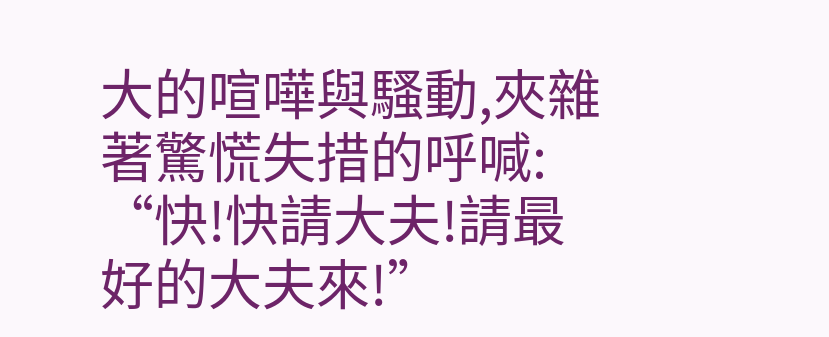大的喧嘩與騷動,夾雜著驚慌失措的呼喊:
“快!快請大夫!請最好的大夫來!”